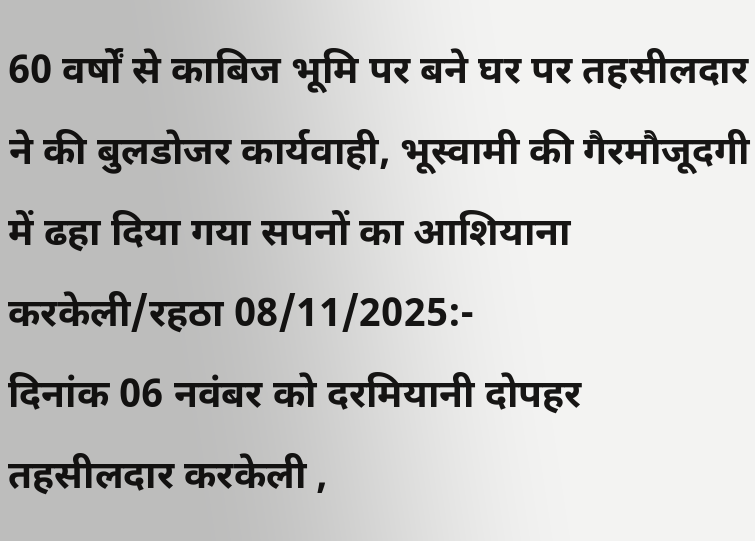60 वर्षों से काबिज भूमि पर बने घर पर तहसीलदार ने की बुलडोजर कार्यवाही, भूस्वामी की गैरमौजूदगी में ढहा दिया गया सपनों का आशियाना
करकेली/रहठा 08/11/2025:-
दिनांक 06 नवंबर को दरमियानी दोपहर तहसीलदार करकेली ,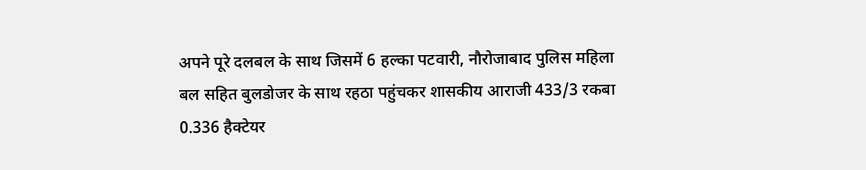अपने पूरे दलबल के साथ जिसमें 6 हल्का पटवारी, नौरोजाबाद पुलिस महिला बल सहित बुलडोजर के साथ रहठा पहुंचकर शासकीय आराजी 433/3 रकबा 0.336 हैक्टेयर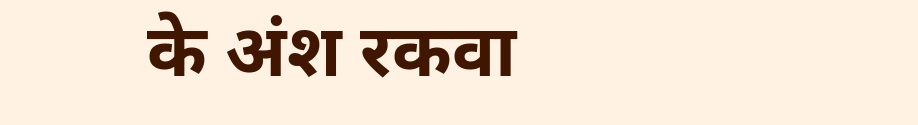के अंश रकवा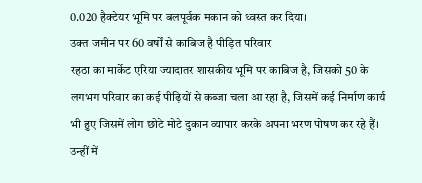0.020 हैक्टेयर भूमि पर बलपूर्वक मकान को ध्वस्त कर दिया।
उक्त जमीन पर 60 वर्षों से काबिज है पीड़ित परिवार
रहठा का मार्केट एरिया ज्यादातर शासकीय भूमि पर काबिज है, जिसको 50 के लगभग परिवार का कई पीढ़ियों से कब्जा चला आ रहा है, जिसमें कई निर्माण कार्य भी हुए जिसमें लोग छोटे मोटे दुकान व्यापार करके अपना भरण पोषण कर रहे हैं। उन्हीं में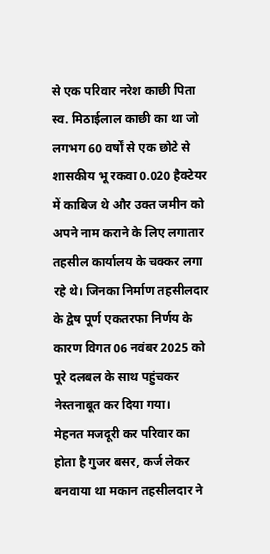से एक परिवार नरेश काछी पिता स्व. मिठाईलाल काछी का था जो लगभग 60 वर्षों से एक छोटे से शासकीय भू रकवा 0.020 हैक्टेयर में काबिज थे और उक्त जमीन को अपने नाम कराने के लिए लगातार तहसील कार्यालय के चक्कर लगा रहे थे। जिनका निर्माण तहसीलदार के द्वेष पूर्ण एकतरफा निर्णय के कारण विगत 06 नवंबर 2025 को पूरे दलबल के साथ पहुंचकर नेस्तनाबूत कर दिया गया।
मेहनत मजदूरी कर परिवार का होता है गुजर बसर, कर्ज लेकर बनवाया था मकान तहसीलदार ने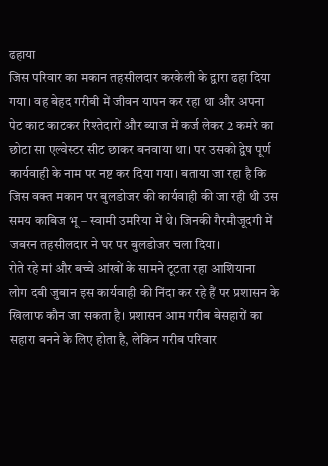ढहाया
जिस परिवार का मकान तहसीलदार करकेली के द्वारा ढहा दिया गया। वह बेहद गरीबी में जीवन यापन कर रहा था और अपना पेट काट काटकर रिश्तेदारों और ब्याज में कर्ज लेकर 2 कमरे का छोटा सा एल्वेस्टर सीट छाकर बनवाया था। पर उसको द्वेष पूर्ण कार्यवाही के नाम पर नष्ट कर दिया गया। बताया जा रहा है कि जिस वक्त मकान पर बुलडोजर की कार्यवाही की जा रही थी उस समय काबिज भू – स्वामी उमरिया में थे। जिनकी गैरमौजूदगी में जबरन तहसीलदार ने घर पर बुलडोजर चला दिया।
रोते रहे मां और बच्चे आंखों के सामने टूटता रहा आशियाना
लोग दबी जुबान इस कार्यवाही की निंदा कर रहे हैं पर प्रशासन के खिलाफ कौन जा सकता है। प्रशासन आम गरीब बेसहारों का सहारा बनने के लिए होता है, लेकिन गरीब परिवार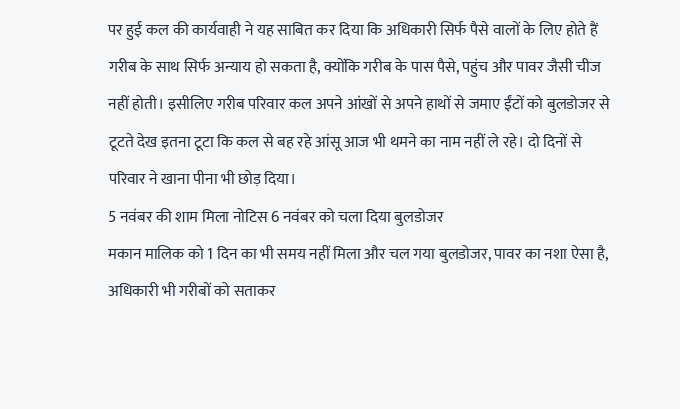पर हुई कल की कार्यवाही ने यह साबित कर दिया कि अधिकारी सिर्फ पैसे वालों के लिए होते हैं गरीब के साथ सिर्फ अन्याय हो सकता है, क्योंकि गरीब के पास पैसे, पहुंच और पावर जैसी चीज नहीं होती। इसीलिए गरीब परिवार कल अपने आंखों से अपने हाथों से जमाए ईंटों को बुलडोजर से टूटते देख इतना टूटा कि कल से बह रहे आंसू आज भी थमने का नाम नहीं ले रहे। दो दिनों से परिवार ने खाना पीना भी छोड़ दिया।
5 नवंबर की शाम मिला नोटिस 6 नवंबर को चला दिया बुलडोजर
मकान मालिक को 1 दिन का भी समय नहीं मिला और चल गया बुलडोजर, पावर का नशा ऐसा है, अधिकारी भी गरीबों को सताकर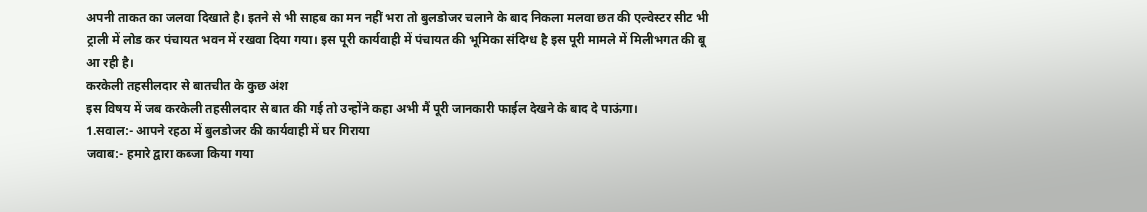अपनी ताकत का जलवा दिखाते है। इतने से भी साहब का मन नहीं भरा तो बुलडोजर चलाने के बाद निकला मलवा छत की एल्वेस्टर सीट भी ट्राली में लोड कर पंचायत भवन में रखवा दिया गया। इस पूरी कार्यवाही में पंचायत की भूमिका संदिग्ध है इस पूरी मामले में मिलीभगत की बू आ रही है।
करकेली तहसीलदार से बातचीत के कुछ अंश
इस विषय में जब करकेली तहसीलदार से बात की गई तो उन्होंने कहा अभी मैं पूरी जानकारी फाईल देखने के बाद दे पाऊंगा।
1.सवाल:- आपने रहठा में बुलडोजर की कार्यवाही में घर गिराया
जवाब:- हमारे द्वारा कब्जा किया गया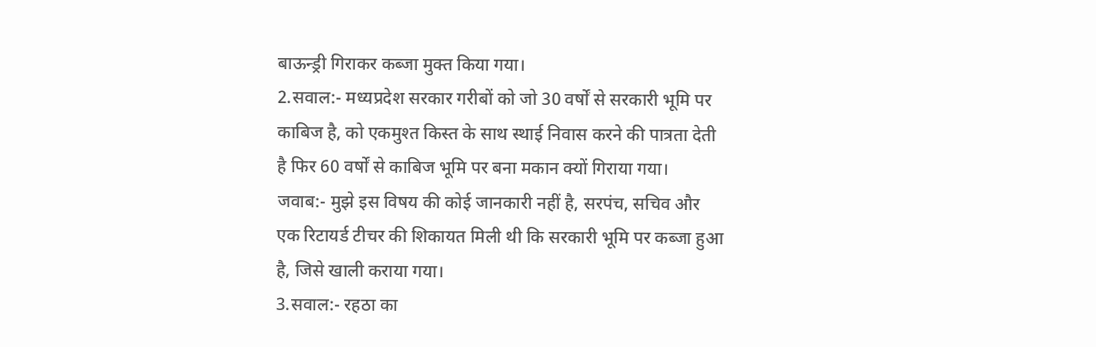बाऊन्ड्री गिराकर कब्जा मुक्त किया गया।
2.सवाल:- मध्यप्रदेश सरकार गरीबों को जो 30 वर्षों से सरकारी भूमि पर काबिज है, को एकमुश्त किस्त के साथ स्थाई निवास करने की पात्रता देती है फिर 60 वर्षों से काबिज भूमि पर बना मकान क्यों गिराया गया।
जवाब:- मुझे इस विषय की कोई जानकारी नहीं है, सरपंच, सचिव और एक रिटायर्ड टीचर की शिकायत मिली थी कि सरकारी भूमि पर कब्जा हुआ है, जिसे खाली कराया गया।
3.सवाल:- रहठा का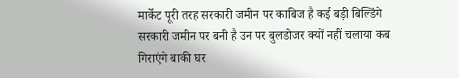मार्केट पूरी तरह सरकारी जमीन पर काबिज है कई बड़ी बिल्डिंगे सरकारी जमीन पर बनी है उन पर बुलडोजर क्यों नहीं चलाया कब गिराएंगे बाकी घर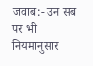जवाब:- उन सब पर भी नियमानुसार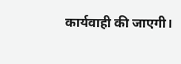कार्यवाही की जाएगी।